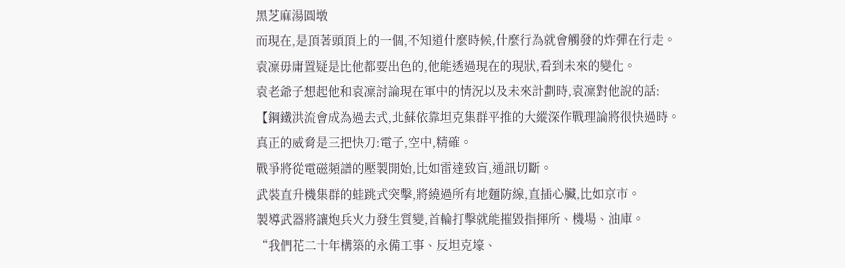黑芝麻湯圓墩
而現在,是頂著頭頂上的一個,不知道什麼時候,什麼行為就會觸發的炸彈在行走。
袁凜毋庸置疑是比他都要出色的,他能透過現在的現狀,看到未來的變化。
袁老爺子想起他和袁凜討論現在軍中的情況以及未來計劃時,袁凜對他說的話:
【鋼鐵洪流會成為過去式,北蘇依靠坦克集群平推的大縱深作戰理論將很快過時。
真正的威脅是三把快刀:電子,空中,精確。
戰爭將從電磁頻譜的壓製開始,比如雷達致盲,通訊切斷。
武裝直升機集群的蛙跳式突擊,將繞過所有地麵防線,直插心臟,比如京市。
製導武器將讓炮兵火力發生質變,首輪打擊就能摧毀指揮所、機場、油庫。
“我們花二十年構築的永備工事、反坦克壕、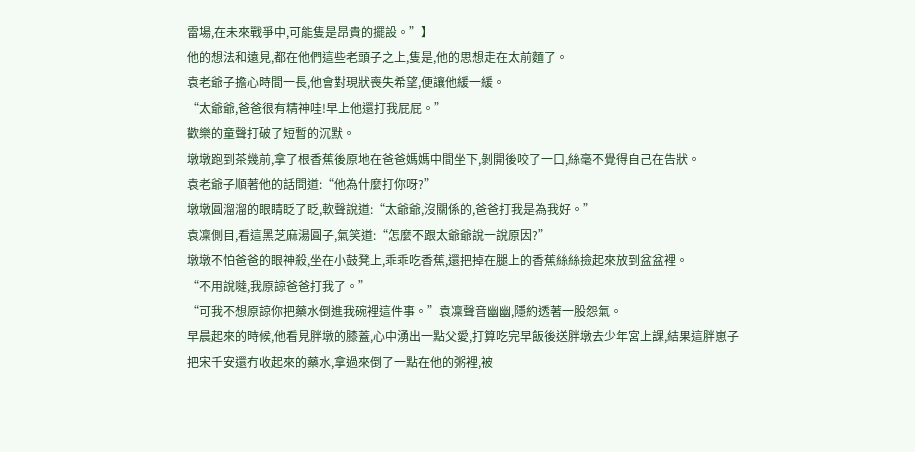雷場,在未來戰爭中,可能隻是昂貴的擺設。”】
他的想法和遠見,都在他們這些老頭子之上,隻是,他的思想走在太前麵了。
袁老爺子擔心時間一長,他會對現狀喪失希望,便讓他緩一緩。
“太爺爺,爸爸很有精神哇!早上他還打我屁屁。”
歡樂的童聲打破了短暫的沉默。
墩墩跑到茶幾前,拿了根香蕉後原地在爸爸媽媽中間坐下,剝開後咬了一口,絲毫不覺得自己在告狀。
袁老爺子順著他的話問道:“他為什麼打你呀?”
墩墩圓溜溜的眼睛眨了眨,軟聲說道:“太爺爺,沒關係的,爸爸打我是為我好。”
袁凜側目,看這黑芝麻湯圓子,氣笑道:“怎麼不跟太爺爺說一說原因?”
墩墩不怕爸爸的眼神殺,坐在小鼓凳上,乖乖吃香蕉,還把掉在腿上的香蕉絲絲撿起來放到盆盆裡。
“不用說噠,我原諒爸爸打我了。”
“可我不想原諒你把藥水倒進我碗裡這件事。”袁凜聲音幽幽,隱約透著一股怨氣。
早晨起來的時候,他看見胖墩的膝蓋,心中湧出一點父愛,打算吃完早飯後送胖墩去少年宮上課,結果這胖崽子把宋千安還冇收起來的藥水,拿過來倒了一點在他的粥裡,被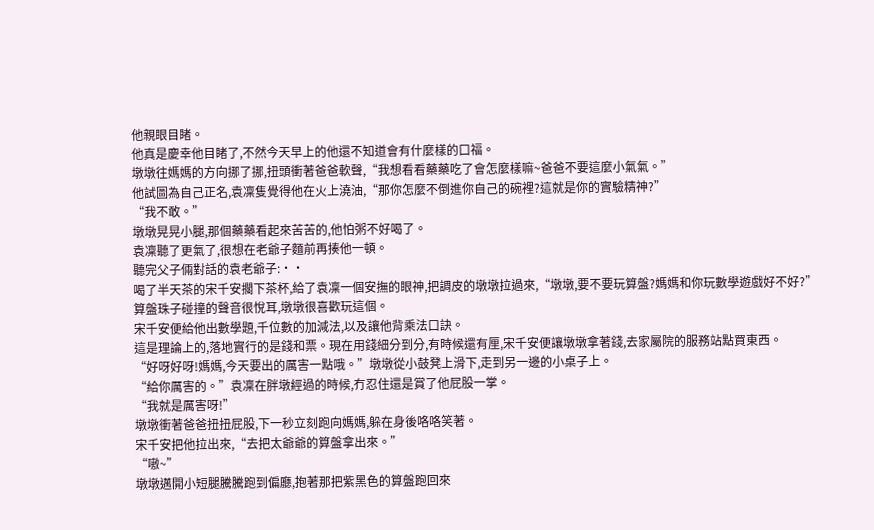他親眼目睹。
他真是慶幸他目睹了,不然今天早上的他還不知道會有什麼樣的口福。
墩墩往媽媽的方向挪了挪,扭頭衝著爸爸軟聲,“我想看看藥藥吃了會怎麼樣嘛~爸爸不要這麼小氣氣。”
他試圖為自己正名,袁凜隻覺得他在火上澆油,“那你怎麼不倒進你自己的碗裡?這就是你的實驗精神?”
“我不敢。”
墩墩晃晃小腿,那個藥藥看起來苦苦的,他怕粥不好喝了。
袁凜聽了更氣了,很想在老爺子麵前再揍他一頓。
聽完父子倆對話的袁老爺子:··
喝了半天茶的宋千安擱下茶杯,給了袁凜一個安撫的眼神,把調皮的墩墩拉過來,“墩墩,要不要玩算盤?媽媽和你玩數學遊戲好不好?”
算盤珠子碰撞的聲音很悅耳,墩墩很喜歡玩這個。
宋千安便給他出數學題,千位數的加減法,以及讓他背乘法口訣。
這是理論上的,落地實行的是錢和票。現在用錢細分到分,有時候還有厘,宋千安便讓墩墩拿著錢,去家屬院的服務站點買東西。
“好呀好呀!媽媽,今天要出的厲害一點哦。”墩墩從小鼓凳上滑下,走到另一邊的小桌子上。
“給你厲害的。”袁凜在胖墩經過的時候,冇忍住還是賞了他屁股一掌。
“我就是厲害呀!”
墩墩衝著爸爸扭扭屁股,下一秒立刻跑向媽媽,躲在身後咯咯笑著。
宋千安把他拉出來,“去把太爺爺的算盤拿出來。”
“嗷~”
墩墩邁開小短腿騰騰跑到偏廳,抱著那把紫黑色的算盤跑回來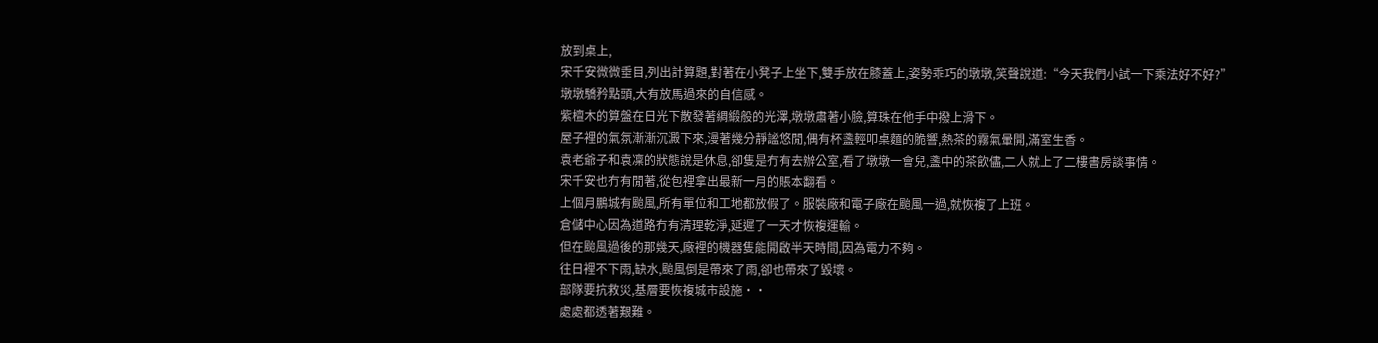放到桌上,
宋千安微微垂目,列出計算題,對著在小凳子上坐下,雙手放在膝蓋上,姿勢乖巧的墩墩,笑聲說道:“今天我們小試一下乘法好不好?”
墩墩驕矜點頭,大有放馬過來的自信感。
紫檀木的算盤在日光下散發著綢緞般的光澤,墩墩肅著小臉,算珠在他手中撥上滑下。
屋子裡的氣氛漸漸沉澱下來,漫著幾分靜謐悠閒,偶有杯盞輕叩桌麵的脆響,熱茶的霧氣暈開,滿室生香。
袁老爺子和袁凜的狀態說是休息,卻隻是冇有去辦公室,看了墩墩一會兒,盞中的茶飲儘,二人就上了二樓書房談事情。
宋千安也冇有閒著,從包裡拿出最新一月的賬本翻看。
上個月鵬城有颱風,所有單位和工地都放假了。服裝廠和電子廠在颱風一過,就恢複了上班。
倉儲中心因為道路冇有清理乾淨,延遲了一天才恢複運輸。
但在颱風過後的那幾天,廠裡的機器隻能開啟半天時間,因為電力不夠。
往日裡不下雨,缺水,颱風倒是帶來了雨,卻也帶來了毀壞。
部隊要抗救災,基層要恢複城市設施··
處處都透著艱難。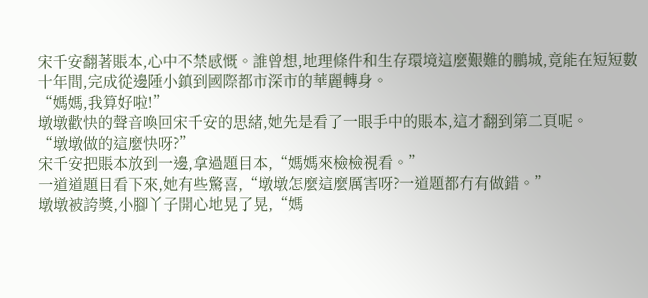宋千安翻著賬本,心中不禁感慨。誰曾想,地理條件和生存環境這麼艱難的鵬城,竟能在短短數十年間,完成從邊陲小鎮到國際都市深市的華麗轉身。
“媽媽,我算好啦!”
墩墩歡快的聲音喚回宋千安的思緒,她先是看了一眼手中的賬本,這才翻到第二頁呢。
“墩墩做的這麼快呀?”
宋千安把賬本放到一邊,拿過題目本,“媽媽來檢檢視看。”
一道道題目看下來,她有些驚喜,“墩墩怎麼這麼厲害呀?一道題都冇有做錯。”
墩墩被誇獎,小腳丫子開心地晃了晃,“媽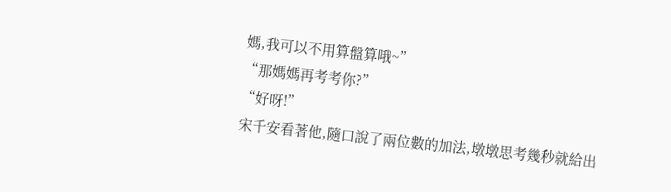媽,我可以不用算盤算哦~”
“那媽媽再考考你?”
“好呀!”
宋千安看著他,隨口說了兩位數的加法,墩墩思考幾秒就給出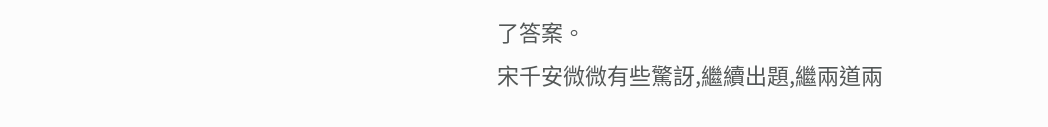了答案。
宋千安微微有些驚訝,繼續出題,繼兩道兩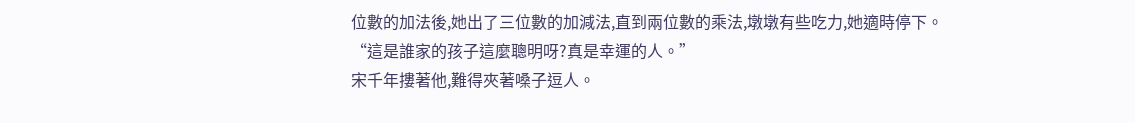位數的加法後,她出了三位數的加減法,直到兩位數的乘法,墩墩有些吃力,她適時停下。
“這是誰家的孩子這麼聰明呀?真是幸運的人。”
宋千年摟著他,難得夾著嗓子逗人。